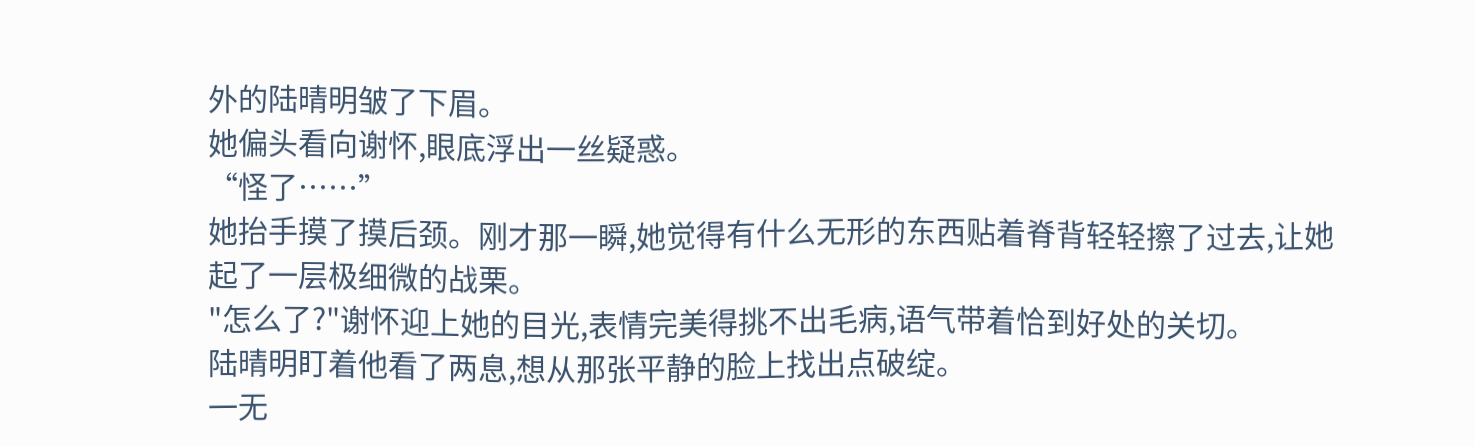外的陆晴明皱了下眉。
她偏头看向谢怀,眼底浮出一丝疑惑。
“怪了……”
她抬手摸了摸后颈。刚才那一瞬,她觉得有什么无形的东西贴着脊背轻轻擦了过去,让她起了一层极细微的战栗。
"怎么了?"谢怀迎上她的目光,表情完美得挑不出毛病,语气带着恰到好处的关切。
陆晴明盯着他看了两息,想从那张平静的脸上找出点破绽。
一无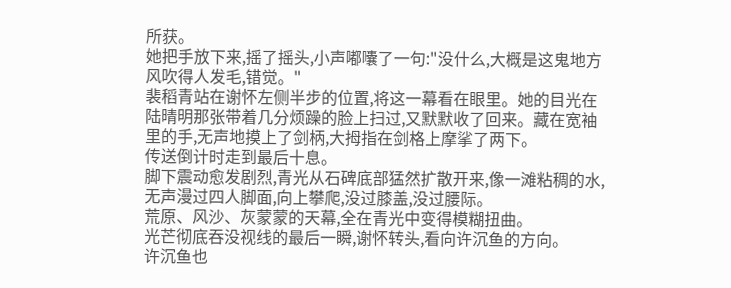所获。
她把手放下来,摇了摇头,小声嘟囔了一句:"没什么,大概是这鬼地方风吹得人发毛,错觉。"
裴稻青站在谢怀左侧半步的位置,将这一幕看在眼里。她的目光在陆晴明那张带着几分烦躁的脸上扫过,又默默收了回来。藏在宽袖里的手,无声地摸上了剑柄,大拇指在剑格上摩挲了两下。
传送倒计时走到最后十息。
脚下震动愈发剧烈,青光从石碑底部猛然扩散开来,像一滩粘稠的水,无声漫过四人脚面,向上攀爬,没过膝盖,没过腰际。
荒原、风沙、灰蒙蒙的天幕,全在青光中变得模糊扭曲。
光芒彻底吞没视线的最后一瞬,谢怀转头,看向许沉鱼的方向。
许沉鱼也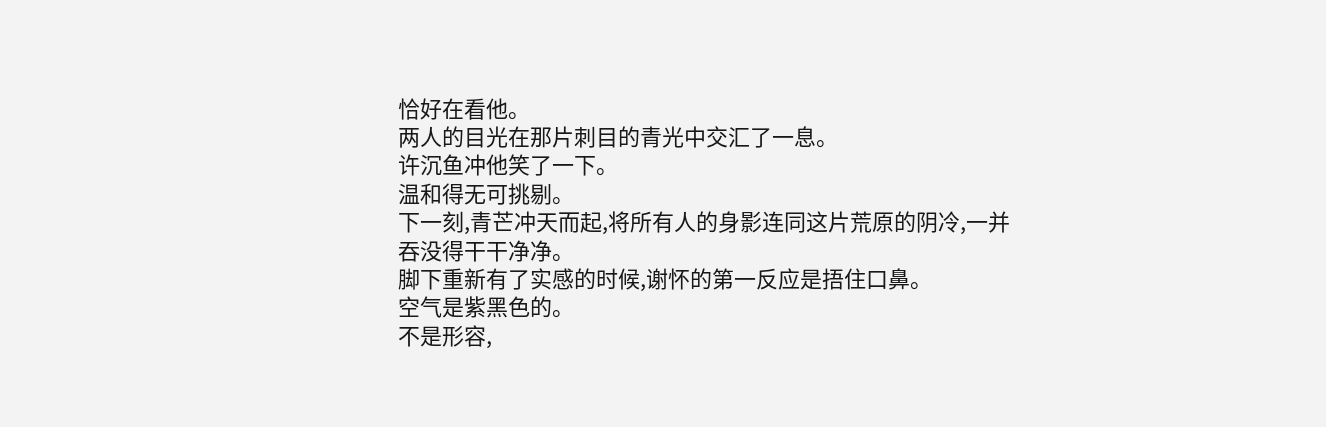恰好在看他。
两人的目光在那片刺目的青光中交汇了一息。
许沉鱼冲他笑了一下。
温和得无可挑剔。
下一刻,青芒冲天而起,将所有人的身影连同这片荒原的阴冷,一并吞没得干干净净。
脚下重新有了实感的时候,谢怀的第一反应是捂住口鼻。
空气是紫黑色的。
不是形容,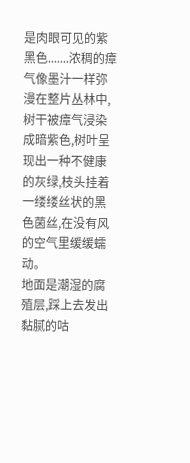是肉眼可见的紫黑色.......浓稠的瘴气像墨汁一样弥漫在整片丛林中,树干被瘴气浸染成暗紫色,树叶呈现出一种不健康的灰绿,枝头挂着一缕缕丝状的黑色菌丝,在没有风的空气里缓缓蠕动。
地面是潮湿的腐殖层,踩上去发出黏腻的咕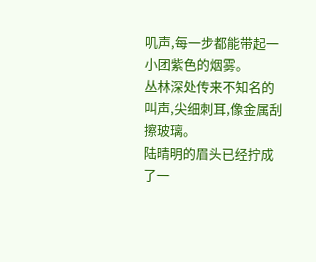叽声,每一步都能带起一小团紫色的烟雾。
丛林深处传来不知名的叫声,尖细刺耳,像金属刮擦玻璃。
陆晴明的眉头已经拧成了一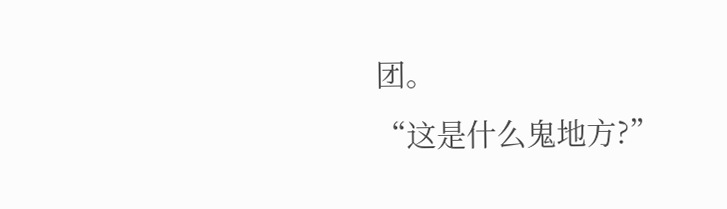团。
“这是什么鬼地方?”